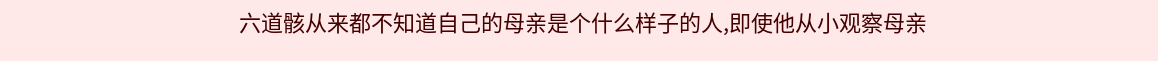六道骸从来都不知道自己的母亲是个什么样子的人,即使他从小观察母亲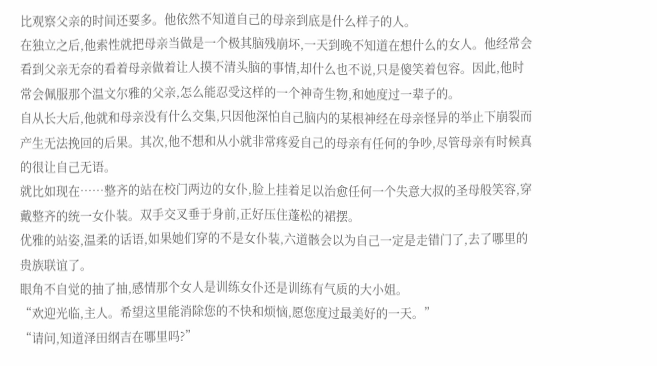比观察父亲的时间还要多。他依然不知道自己的母亲到底是什么样子的人。
在独立之后,他索性就把母亲当做是一个极其脑残崩坏,一天到晚不知道在想什么的女人。他经常会看到父亲无奈的看着母亲做着让人摸不清头脑的事情,却什么也不说,只是傻笑着包容。因此,他时常会佩服那个温文尔雅的父亲,怎么能忍受这样的一个神奇生物,和她度过一辈子的。
自从长大后,他就和母亲没有什么交集,只因他深怕自己脑内的某根神经在母亲怪异的举止下崩裂而产生无法挽回的后果。其次,他不想和从小就非常疼爱自己的母亲有任何的争吵,尽管母亲有时候真的很让自己无语。
就比如现在……整齐的站在校门两边的女仆,脸上挂着足以治愈任何一个失意大叔的圣母般笑容,穿戴整齐的统一女仆装。双手交叉垂于身前,正好压住蓬松的裙摆。
优雅的站姿,温柔的话语,如果她们穿的不是女仆装,六道骸会以为自己一定是走错门了,去了哪里的贵族联谊了。
眼角不自觉的抽了抽,感情那个女人是训练女仆还是训练有气质的大小姐。
“欢迎光临,主人。希望这里能消除您的不快和烦恼,愿您度过最美好的一天。”
“请问,知道泽田纲吉在哪里吗?”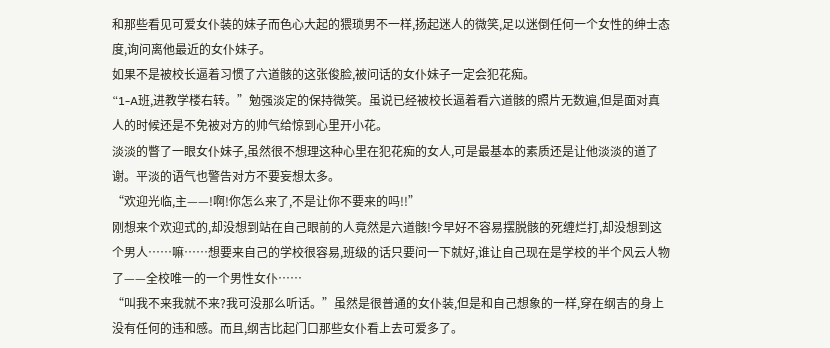和那些看见可爱女仆装的妹子而色心大起的猥琐男不一样,扬起迷人的微笑,足以迷倒任何一个女性的绅士态度,询问离他最近的女仆妹子。
如果不是被校长逼着习惯了六道骸的这张俊脸,被问话的女仆妹子一定会犯花痴。
“1-A班,进教学楼右转。”勉强淡定的保持微笑。虽说已经被校长逼着看六道骸的照片无数遍,但是面对真人的时候还是不免被对方的帅气给惊到心里开小花。
淡淡的瞥了一眼女仆妹子,虽然很不想理这种心里在犯花痴的女人,可是最基本的素质还是让他淡淡的道了谢。平淡的语气也警告对方不要妄想太多。
“欢迎光临,主——!啊!你怎么来了,不是让你不要来的吗!!”
刚想来个欢迎式的,却没想到站在自己眼前的人竟然是六道骸!今早好不容易摆脱骸的死缠烂打,却没想到这个男人……嘛……想要来自己的学校很容易,班级的话只要问一下就好,谁让自己现在是学校的半个风云人物了——全校唯一的一个男性女仆……
“叫我不来我就不来?我可没那么听话。”虽然是很普通的女仆装,但是和自己想象的一样,穿在纲吉的身上没有任何的违和感。而且,纲吉比起门口那些女仆看上去可爱多了。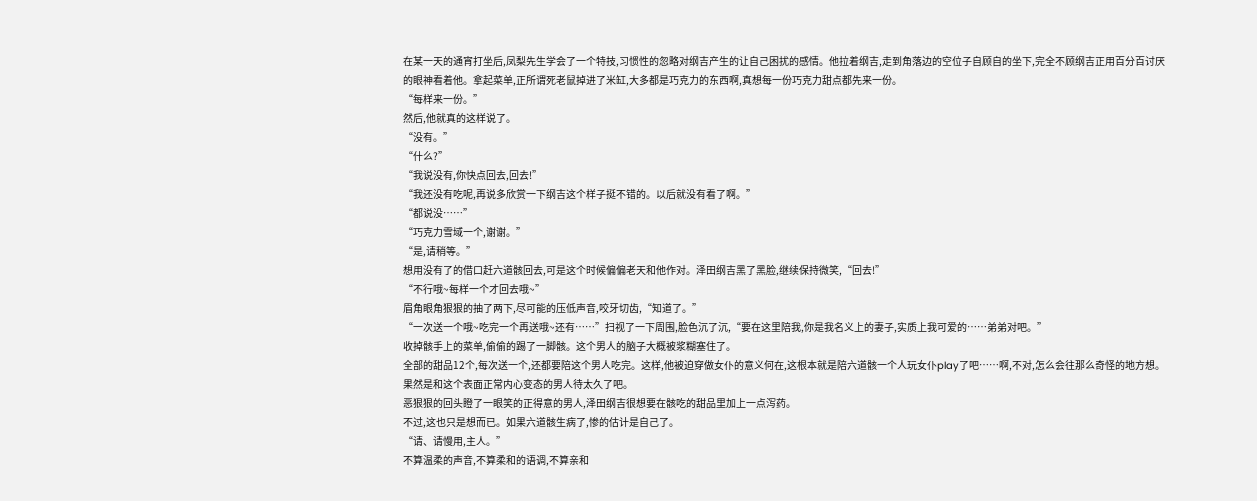在某一天的通宵打坐后,凤梨先生学会了一个特技,习惯性的忽略对纲吉产生的让自己困扰的感情。他拉着纲吉,走到角落边的空位子自顾自的坐下,完全不顾纲吉正用百分百讨厌的眼神看着他。拿起菜单,正所谓死老鼠掉进了米缸,大多都是巧克力的东西啊,真想每一份巧克力甜点都先来一份。
“每样来一份。”
然后,他就真的这样说了。
“没有。”
“什么?”
“我说没有,你快点回去,回去!”
“我还没有吃呢,再说多欣赏一下纲吉这个样子挺不错的。以后就没有看了啊。”
“都说没……”
“巧克力雪域一个,谢谢。”
“是,请稍等。”
想用没有了的借口赶六道骸回去,可是这个时候偏偏老天和他作对。泽田纲吉黑了黑脸,继续保持微笑,“回去!”
“不行哦~每样一个才回去哦~”
眉角眼角狠狠的抽了两下,尽可能的压低声音,咬牙切齿,“知道了。”
“一次送一个哦~吃完一个再送哦~还有……”扫视了一下周围,脸色沉了沉,“要在这里陪我,你是我名义上的妻子,实质上我可爱的……弟弟对吧。”
收掉骸手上的菜单,偷偷的踢了一脚骸。这个男人的脑子大概被浆糊塞住了。
全部的甜品12个,每次送一个,还都要陪这个男人吃完。这样,他被迫穿做女仆的意义何在,这根本就是陪六道骸一个人玩女仆play了吧……啊,不对,怎么会往那么奇怪的地方想。果然是和这个表面正常内心变态的男人待太久了吧。
恶狠狠的回头瞪了一眼笑的正得意的男人,泽田纲吉很想要在骸吃的甜品里加上一点泻药。
不过,这也只是想而已。如果六道骸生病了,惨的估计是自己了。
“请、请慢用,主人。”
不算温柔的声音,不算柔和的语调,不算亲和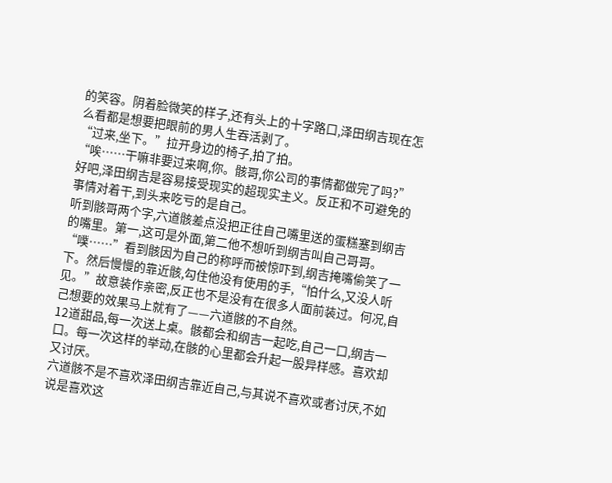的笑容。阴着脸微笑的样子,还有头上的十字路口,泽田纲吉现在怎么看都是想要把眼前的男人生吞活剥了。
“过来,坐下。”拉开身边的椅子,拍了拍。
“唉……干嘛非要过来啊,你。骸哥,你公司的事情都做完了吗?”
好吧,泽田纲吉是容易接受现实的超现实主义。反正和不可避免的事情对着干,到头来吃亏的是自己。
听到骸哥两个字,六道骸差点没把正往自己嘴里送的蛋糕塞到纲吉的嘴里。第一,这可是外面,第二他不想听到纲吉叫自己哥哥。
“噗……”看到骸因为自己的称呼而被惊吓到,纲吉掩嘴偷笑了一下。然后慢慢的靠近骸,勾住他没有使用的手,“怕什么,又没人听见。”故意装作亲密,反正也不是没有在很多人面前装过。何况,自己想要的效果马上就有了——六道骸的不自然。
12道甜品,每一次送上桌。骸都会和纲吉一起吃,自己一口,纲吉一口。每一次这样的举动,在骸的心里都会升起一股异样感。喜欢却又讨厌。
六道骸不是不喜欢泽田纲吉靠近自己,与其说不喜欢或者讨厌,不如说是喜欢这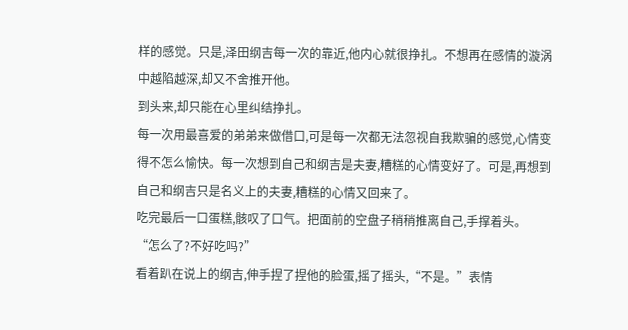样的感觉。只是,泽田纲吉每一次的靠近,他内心就很挣扎。不想再在感情的漩涡中越陷越深,却又不舍推开他。
到头来,却只能在心里纠结挣扎。
每一次用最喜爱的弟弟来做借口,可是每一次都无法忽视自我欺骗的感觉,心情变得不怎么愉快。每一次想到自己和纲吉是夫妻,糟糕的心情变好了。可是,再想到自己和纲吉只是名义上的夫妻,糟糕的心情又回来了。
吃完最后一口蛋糕,骸叹了口气。把面前的空盘子稍稍推离自己,手撑着头。
“怎么了?不好吃吗?”
看着趴在说上的纲吉,伸手捏了捏他的脸蛋,摇了摇头,“不是。”表情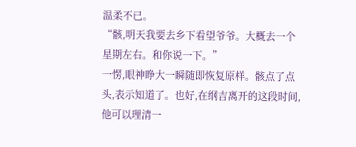温柔不已。
“骸,明天我要去乡下看望爷爷。大概去一个星期左右。和你说一下。”
一愣,眼神睁大一瞬随即恢复原样。骸点了点头,表示知道了。也好,在纲吉离开的这段时间,他可以理清一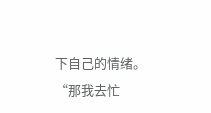下自己的情绪。
“那我去忙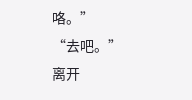咯。”
“去吧。”
离开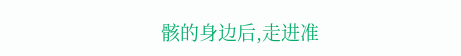骸的身边后,走进准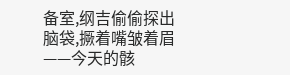备室,纲吉偷偷探出脑袋,撅着嘴皱着眉——今天的骸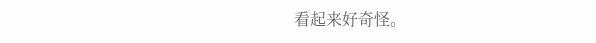看起来好奇怪。